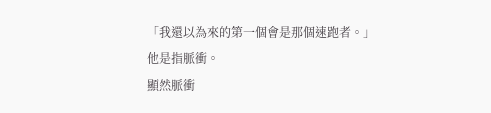「我還以為來的第一個會是那個速跑者。」
他是指脈衝。
顯然脈衝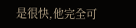是很快,他完全可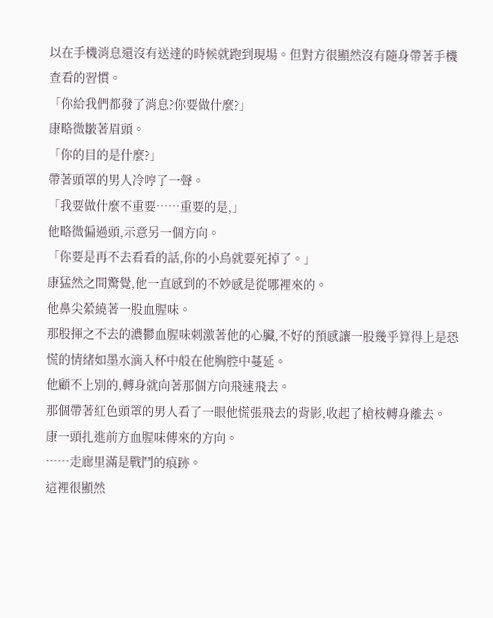以在手機消息還沒有送達的時候就跑到現場。但對方很顯然沒有隨身帶著手機查看的習慣。
「你給我們都發了消息?你要做什麼?」
康略微皺著眉頭。
「你的目的是什麼?」
帶著頭罩的男人冷哼了一聲。
「我要做什麼不重要……重要的是,」
他略微偏過頭,示意另一個方向。
「你要是再不去看看的話,你的小鳥就要死掉了。」
康猛然之間驚覺,他一直感到的不妙感是從哪裡來的。
他鼻尖縈繞著一股血腥味。
那股揮之不去的濃鬱血腥味刺激著他的心臟,不好的預感讓一股幾乎算得上是恐慌的情緒如墨水滴入杯中般在他胸腔中蔓延。
他顧不上別的,轉身就向著那個方向飛速飛去。
那個帶著紅色頭罩的男人看了一眼他慌張飛去的背影,收起了槍枝轉身離去。
康一頭扎進前方血腥味傳來的方向。
……走廊里滿是戰鬥的痕跡。
這裡很顯然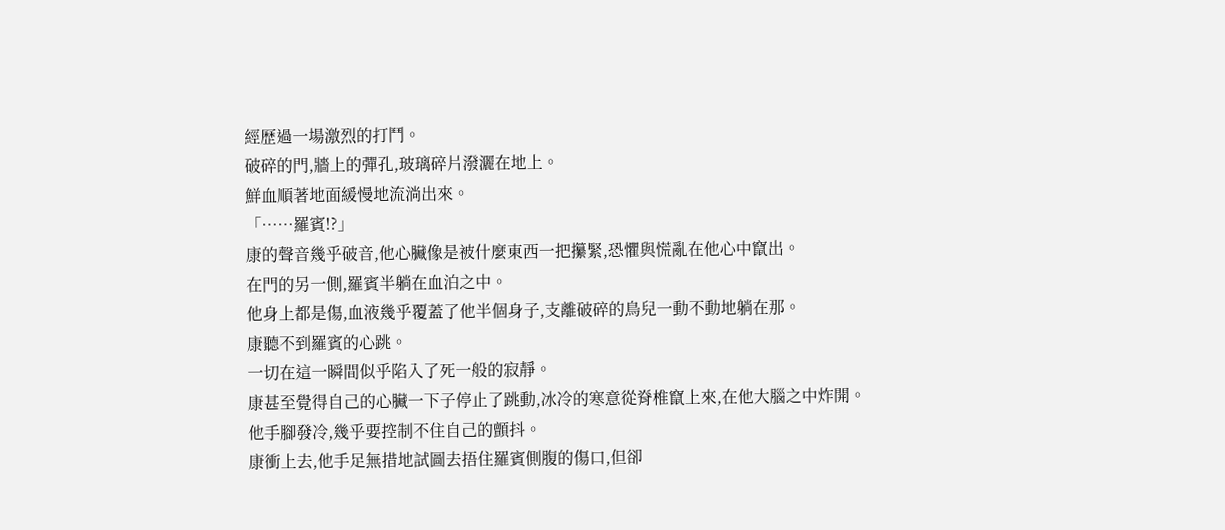經歷過一場激烈的打鬥。
破碎的門,牆上的彈孔,玻璃碎片潑灑在地上。
鮮血順著地面緩慢地流淌出來。
「……羅賓!?」
康的聲音幾乎破音,他心臟像是被什麼東西一把攥緊,恐懼與慌亂在他心中竄出。
在門的另一側,羅賓半躺在血泊之中。
他身上都是傷,血液幾乎覆蓋了他半個身子,支離破碎的鳥兒一動不動地躺在那。
康聽不到羅賓的心跳。
一切在這一瞬間似乎陷入了死一般的寂靜。
康甚至覺得自己的心臟一下子停止了跳動,冰冷的寒意從脊椎竄上來,在他大腦之中炸開。
他手腳發冷,幾乎要控制不住自己的顫抖。
康衝上去,他手足無措地試圖去捂住羅賓側腹的傷口,但卻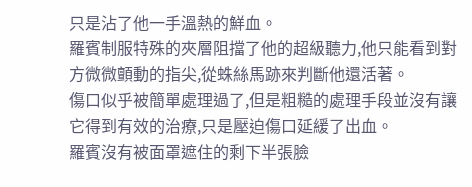只是沾了他一手溫熱的鮮血。
羅賓制服特殊的夾層阻擋了他的超級聽力,他只能看到對方微微顫動的指尖,從蛛絲馬跡來判斷他還活著。
傷口似乎被簡單處理過了,但是粗糙的處理手段並沒有讓它得到有效的治療,只是壓迫傷口延緩了出血。
羅賓沒有被面罩遮住的剩下半張臉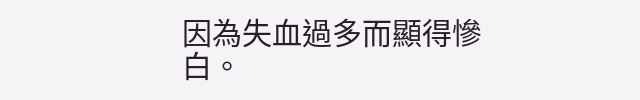因為失血過多而顯得慘白。